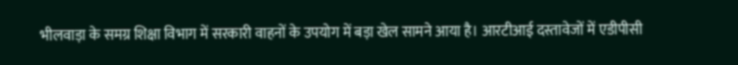भीलवाड़ा के समग्र शिक्षा विभाग में सरकारी वाहनों के उपयोग में बड़ा खेल सामने आया है। आरटीआई दस्तावेजों में एडीपीसी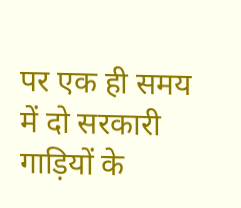पर एक ही समय में दो सरकारी गाड़ियों के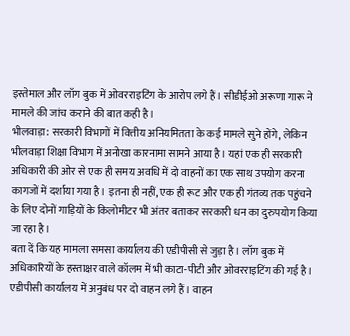इस्तेमाल और लॉग बुक में ओवरराइटिंग के आरोप लगे हैं। सीडीईओ अरूणा गारू ने मामले की जांच कराने की बात कही है।
भीलवाड़ा: सरकारी विभागों में वित्तीय अनियमितता के कई मामले सुने होंगे, लेकिन भीलवाड़ा शिक्षा विभाग में अनोखा कारनामा सामने आया है। यहां एक ही सरकारी अधिकारी की ओर से एक ही समय अवधि में दो वाहनों का एक साथ उपयोग करना कागजों में दर्शाया गया है। इतना ही नहीं, एक ही रूट और एक ही गंतव्य तक पहुंचने के लिए दोनों गाड़ियों के किलोमीटर भी अंतर बताकर सरकारी धन का दुरुपयोग किया जा रहा है।
बता दें कि यह मामला समसा कार्यालय की एडीपीसी से जुड़ा है। लॉग बुक में अधिकारियों के हस्ताक्षर वाले कॉलम में भी काटा-पीटी और ओवरराइटिंग की गई है।
एडीपीसी कार्यालय में अनुबंध पर दो वाहन लगे हैं। वाहन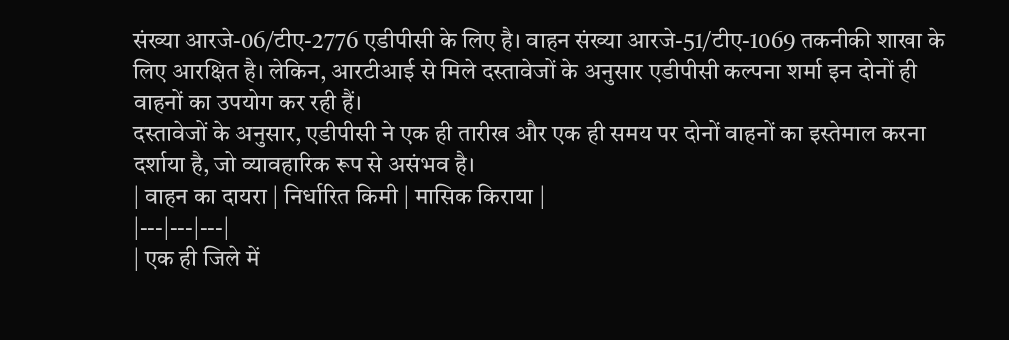संख्या आरजे-06/टीए-2776 एडीपीसी के लिए है। वाहन संख्या आरजे-51/टीए-1069 तकनीकी शाखा के लिए आरक्षित है। लेकिन, आरटीआई से मिले दस्तावेजों के अनुसार एडीपीसी कल्पना शर्मा इन दोनों ही वाहनों का उपयोग कर रही हैं।
दस्तावेजों के अनुसार, एडीपीसी ने एक ही तारीख और एक ही समय पर दोनों वाहनों का इस्तेमाल करना दर्शाया है, जो व्यावहारिक रूप से असंभव है।
| वाहन का दायरा | निर्धारित किमी | मासिक किराया |
|---|---|---|
| एक ही जिले में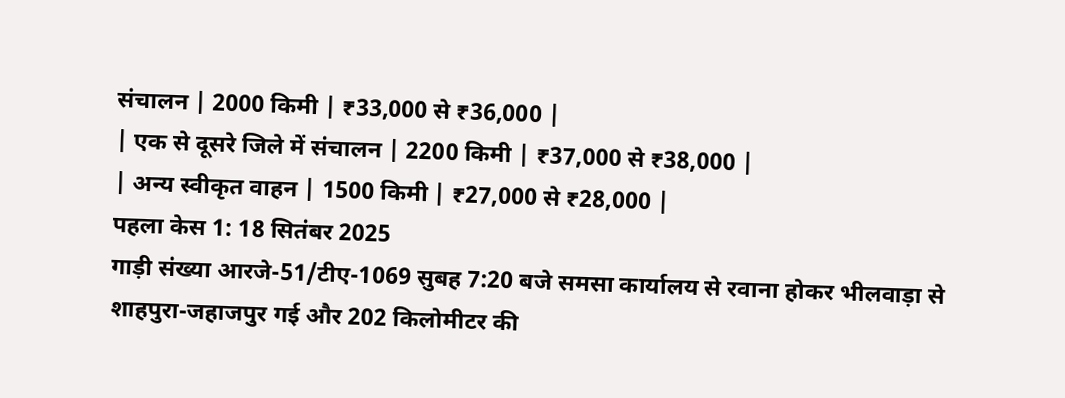संचालन | 2000 किमी | ₹33,000 से ₹36,000 |
| एक से दूसरे जिले में संचालन | 2200 किमी | ₹37,000 से ₹38,000 |
| अन्य स्वीकृत वाहन | 1500 किमी | ₹27,000 से ₹28,000 |
पहला केस 1: 18 सितंबर 2025
गाड़ी संख्या आरजे-51/टीए-1069 सुबह 7:20 बजे समसा कार्यालय से रवाना होकर भीलवाड़ा से शाहपुरा-जहाजपुर गई और 202 किलोमीटर की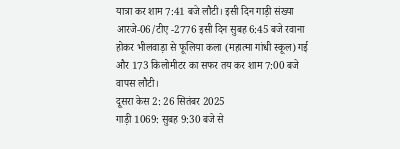यात्रा कर शाम 7:41 बजे लौटी। इसी दिन गाड़ी संख्या आरजे-06/टीए -2776 इसी दिन सुबह 6:45 बजे रवाना होकर भीलवाड़ा से फूलिया कला (महात्मा गांधी स्कूल) गई और 173 किलोमीटर का सफर तय कर शाम 7:00 बजे वापस लौटी।
दूसरा केस 2: 26 सितंबर 2025
गाड़ी 1069: सुबह 9:30 बजे से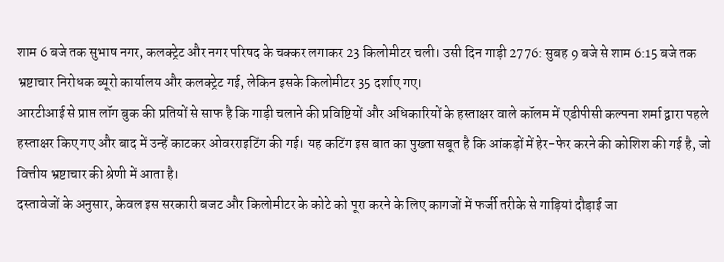शाम 6 बजे तक सुभाष नगर, कलक्ट्रेट और नगर परिषद के चक्कर लगाकर 23 किलोमीटर चली। उसी दिन गाड़ी 2776: सुबह 9 बजे से शाम 6:15 बजे तक भ्रष्टाचार निरोधक ब्यूरो कार्यालय और कलक्ट्रेट गई, लेकिन इसके किलोमीटर 35 दर्शाए गए।
आरटीआई से प्राप्त लॉग बुक की प्रतियों से साफ है कि गाड़ी चलाने की प्रविष्टियों और अधिकारियों के हस्ताक्षर वाले कॉलम में एडीपीसी कल्पना शर्मा द्वारा पहले हस्ताक्षर किए गए और बाद में उन्हें काटकर ओवरराइटिंग की गई। यह कटिंग इस बात का पुख्ता सबूत है कि आंकड़ों में हेर-फेर करने की कोशिश की गई है, जो वित्तीय भ्रष्टाचार की श्रेणी में आता है।
दस्तावेजों के अनुसार, केवल इस सरकारी बजट और किलोमीटर के कोटे को पूरा करने के लिए कागजों में फर्जी तरीके से गाड़ियां दौड़ाई जा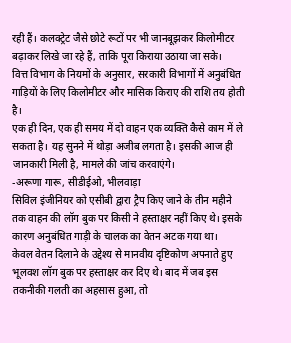रही हैं। कलक्ट्रेट जैसे छोटे रूटों पर भी जानबूझकर किलोमीटर बढ़ाकर लिखे जा रहे हैं, ताकि पूरा किराया उठाया जा सके।
वित्त विभाग के नियमों के अनुसार, सरकारी विभागों में अनुबंधित गाड़ियों के लिए किलोमीटर और मासिक किराए की राशि तय होती है।
एक ही दिन, एक ही समय में दो वाहन एक व्यक्ति कैसे काम में ले सकता है। यह सुनने में थोड़ा अजीब लगता है। इसकी आज ही जानकारी मिली है, मामले की जांच करवाएंगे।
-अरूणा गारू, सीडीईओ, भीलवाड़ा
सिविल इंजीनियर को एसीबी द्वारा ट्रैप किए जाने के तीन महीने तक वाहन की लॉग बुक पर किसी ने हस्ताक्षर नहीं किए थे। इसके कारण अनुबंधित गाड़ी के चालक का वेतन अटक गया था।
केवल वेतन दिलाने के उद्देश्य से मानवीय दृष्टिकोण अपनाते हुए भूलवश लॉग बुक पर हस्ताक्षर कर दिए थे। बाद में जब इस तकनीकी गलती का अहसास हुआ, तो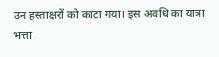उन हस्ताक्षरों को काटा गया। इस अवधि का यात्रा भत्ता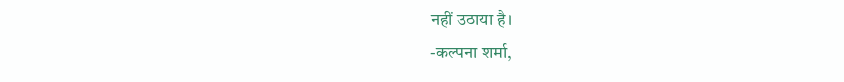नहीं उठाया है।
-कल्पना शर्मा,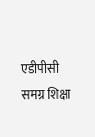एडीपीसी समग्र शिक्षा